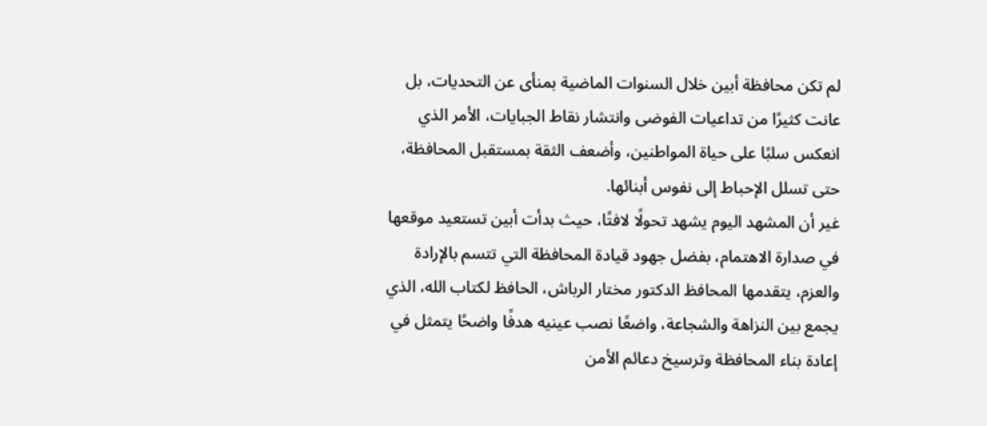لم تكن محافظة أبين خلال السنوات الماضية بمنأى عن التحديات، بل عانت كثيرًا من تداعيات الفوضى وانتشار نقاط الجبايات، الأمر الذي انعكس سلبًا على حياة المواطنين، وأضعف الثقة بمستقبل المحافظة، حتى تسلل الإحباط إلى نفوس أبنائها.
غير أن المشهد اليوم يشهد تحولًا لافتًا، حيث بدأت أبين تستعيد موقعها في صدارة الاهتمام، بفضل جهود قيادة المحافظة التي تتسم بالإرادة والعزم، يتقدمها المحافظ الدكتور مختار الرباش، الحافظ لكتاب الله، الذي يجمع بين النزاهة والشجاعة، واضعًا نصب عينيه هدفًا واضحًا يتمثل في إعادة بناء المحافظة وترسيخ دعائم الأمن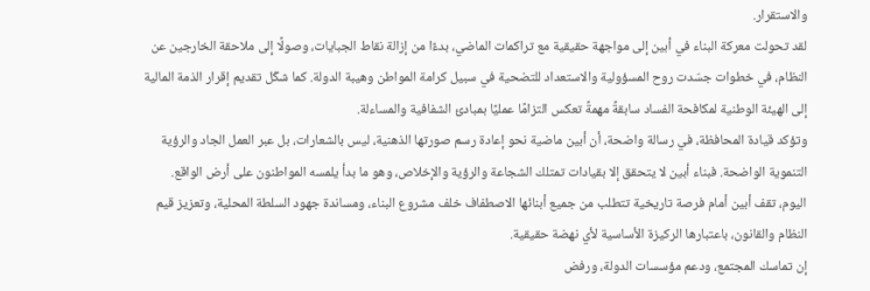والاستقرار.
لقد تحولت معركة البناء في أبين إلى مواجهة حقيقية مع تراكمات الماضي، بدءًا من إزالة نقاط الجبايات، وصولًا إلى ملاحقة الخارجين عن النظام، في خطوات جسّدت روح المسؤولية والاستعداد للتضحية في سبيل كرامة المواطن وهيبة الدولة. كما شكّل تقديم إقرار الذمة المالية إلى الهيئة الوطنية لمكافحة الفساد سابقةً مهمةً تعكس التزامًا عمليًا بمبادئ الشفافية والمساءلة.
وتؤكد قيادة المحافظة، في رسالة واضحة، أن أبين ماضية نحو إعادة رسم صورتها الذهنية، ليس بالشعارات، بل عبر العمل الجاد والرؤية التنموية الواضحة. فبناء أبين لا يتحقق إلا بقيادات تمتلك الشجاعة والرؤية والإخلاص، وهو ما بدأ يلمسه المواطنون على أرض الواقع.
اليوم، تقف أبين أمام فرصة تاريخية تتطلب من جميع أبنائها الاصطفاف خلف مشروع البناء، ومساندة جهود السلطة المحلية، وتعزيز قيم النظام والقانون، باعتبارها الركيزة الأساسية لأي نهضة حقيقية.
إن تماسك المجتمع، ودعم مؤسسات الدولة، ورفض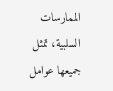الممارسات السلبية، تمثل جميعها عوامل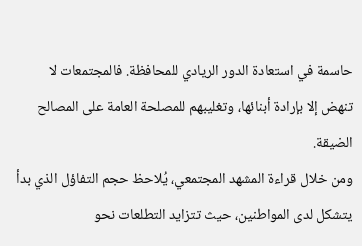حاسمة في استعادة الدور الريادي للمحافظة. فالمجتمعات لا تنهض إلا بإرادة أبنائها، وتغليبهم للمصلحة العامة على المصالح الضيقة.
ومن خلال قراءة المشهد المجتمعي، يُلاحظ حجم التفاؤل الذي بدأ يتشكل لدى المواطنين، حيث تتزايد التطلعات نحو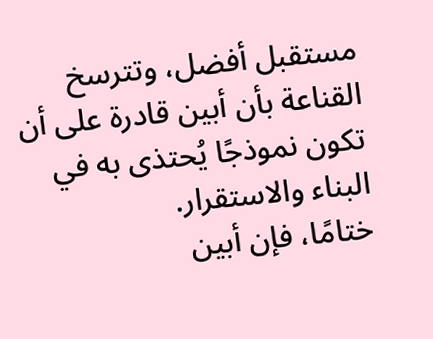مستقبل أفضل، وتترسخ القناعة بأن أبين قادرة على أن تكون نموذجًا يُحتذى به في البناء والاستقرار.
ختامًا، فإن أبين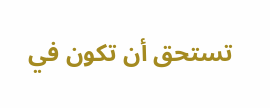تستحق أن تكون في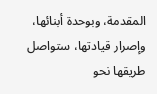المقدمة، وبوحدة أبنائها، وإصرار قيادتها، ستواصل طريقها نحو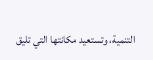التنمية، وتستعيد مكانتها التي تليق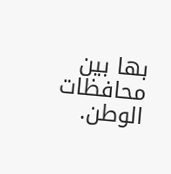بها بين محافظات الوطن.